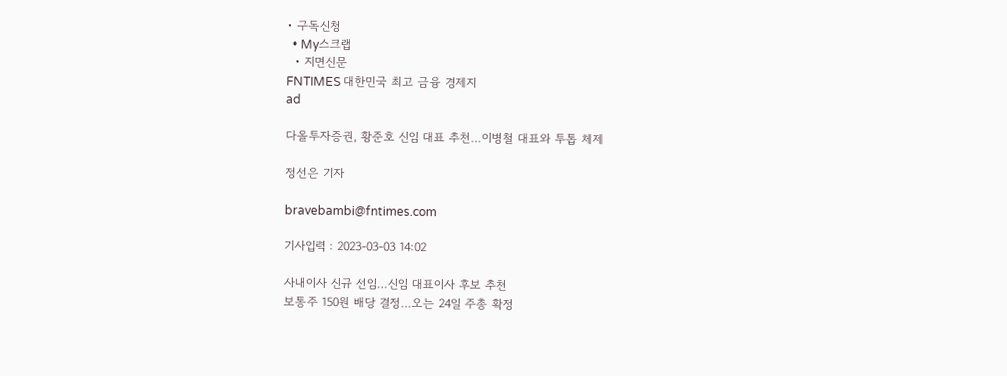• 구독신청
  • My스크랩
  • 지면신문
FNTIMES 대한민국 최고 금융 경제지
ad

다올투자증권, 황준호 신임 대표 추천…이병철 대표와 투톱 체제

정선은 기자

bravebambi@fntimes.com

기사입력 : 2023-03-03 14:02

사내이사 신규 선임…신임 대표이사 후보 추천
보통주 150원 배당 결정…오는 24일 주총 확정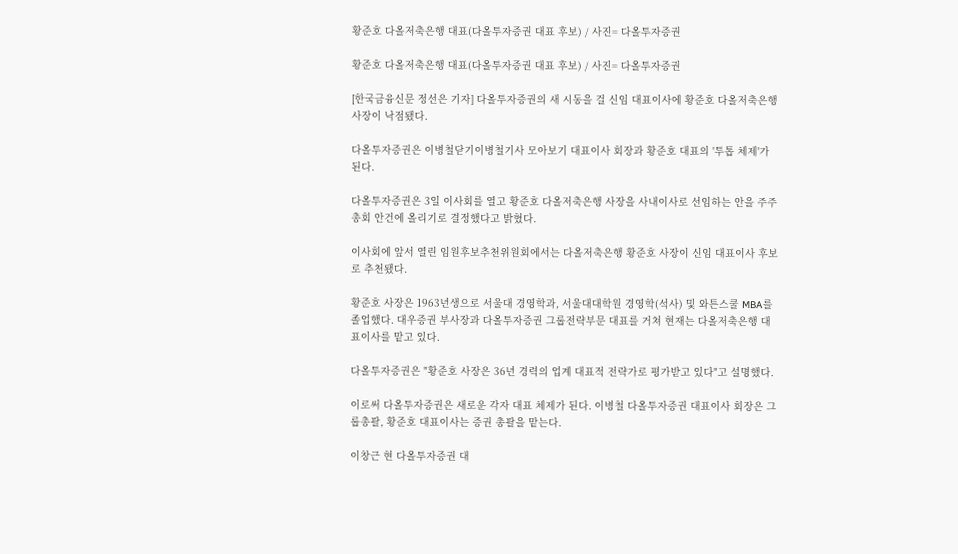황준호 다올저축은행 대표(다올투자증권 대표 후보) / 사진= 다올투자증권

황준호 다올저축은행 대표(다올투자증권 대표 후보) / 사진= 다올투자증권

[한국금융신문 정선은 기자] 다올투자증권의 새 시동을 걸 신임 대표이사에 황준호 다올저축은행 사장이 낙점됐다.

다올투자증권은 이병철닫기이병철기사 모아보기 대표이사 회장과 황준호 대표의 '투톱 체제'가 된다.

다올투자증권은 3일 이사회를 열고 황준호 다올저축은행 사장을 사내이사로 선임하는 안을 주주총회 안건에 올리기로 결정했다고 밝혔다.

이사회에 앞서 열린 임원후보추천위원회에서는 다올저축은행 황준호 사장이 신임 대표이사 후보로 추천됐다.

황준호 사장은 1963년생으로 서울대 경영학과, 서울대대학원 경영학(석사) 및 와튼스쿨 MBA를 졸업했다. 대우증권 부사장과 다올투자증권 그룹전략부문 대표를 거쳐 현재는 다올저축은행 대표이사를 맡고 있다.

다올투자증권은 "황준호 사장은 36년 경력의 업계 대표적 전략가로 평가받고 있다"고 설명했다.

이로써 다올투자증권은 새로운 각자 대표 체제가 된다. 이병철 다올투자증권 대표이사 회장은 그룹총괄, 황준호 대표이사는 증권 총괄을 맡는다.

이창근 현 다올투자증권 대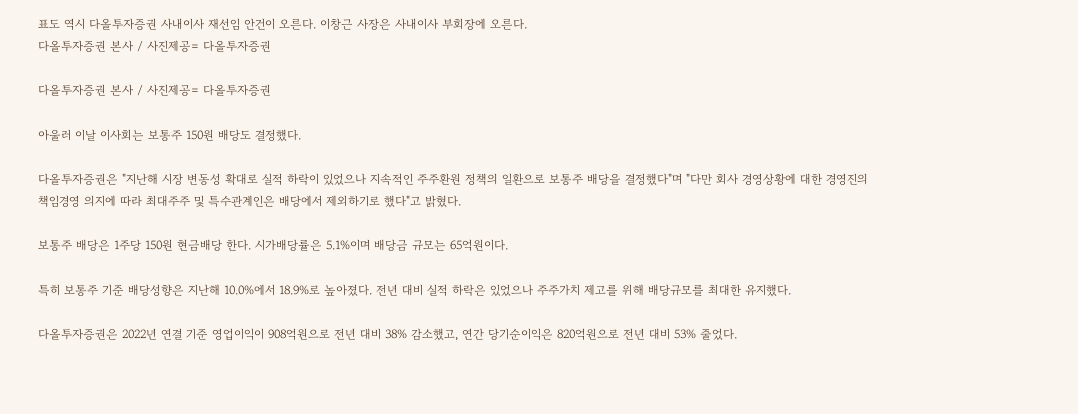표도 역시 다올투자증권 사내이사 재선임 안건이 오른다. 이창근 사장은 사내이사 부회장에 오른다.
다올투자증권 본사 / 사진제공= 다올투자증권

다올투자증권 본사 / 사진제공= 다올투자증권

아울러 이날 이사회는 보통주 150원 배당도 결정했다.

다올투자증권은 "지난해 시장 변동성 확대로 실적 하락이 있었으나 지속적인 주주환원 정책의 일환으로 보통주 배당을 결정했다"며 "다만 회사 경영상황에 대한 경영진의 책임경영 의지에 따라 최대주주 및 특수관계인은 배당에서 제외하기로 했다"고 밝혔다.

보통주 배당은 1주당 150원 현금배당 한다. 시가배당률은 5.1%이며 배당금 규모는 65억원이다.

특히 보통주 기준 배당성향은 지난해 10.0%에서 18.9%로 높아졌다. 전년 대비 실적 하락은 있었으나 주주가치 제고를 위해 배당규모를 최대한 유지했다.

다올투자증권은 2022년 연결 기준 영업이익이 908억원으로 전년 대비 38% 감소했고, 연간 당기순이익은 820억원으로 전년 대비 53% 줄었다.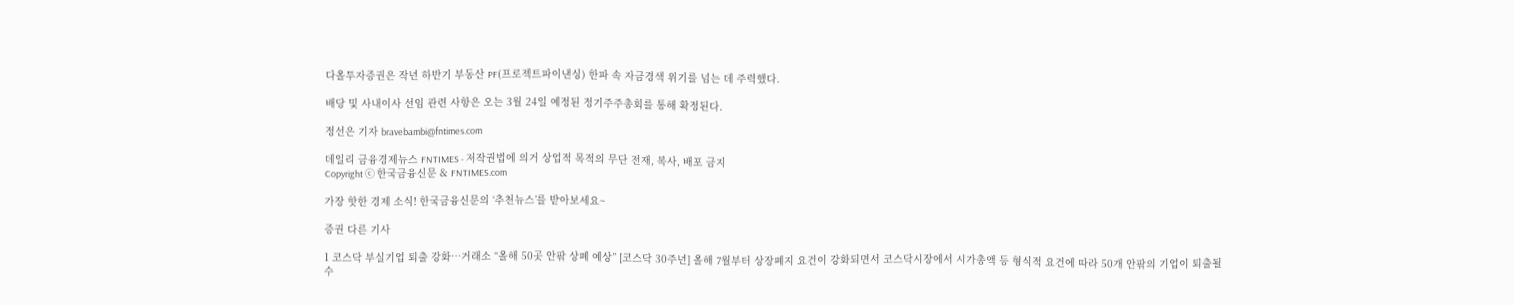다올투자증권은 작년 하반기 부동산 PF(프로젝트파이낸싱) 한파 속 자금경색 위기를 넘는 데 주력했다.

배당 및 사내이사 선임 관련 사항은 오는 3월 24일 예정된 정기주주총회를 통해 확정된다.

정선은 기자 bravebambi@fntimes.com

데일리 금융경제뉴스 FNTIMES - 저작권법에 의거 상업적 목적의 무단 전재, 복사, 배포 금지
Copyright ⓒ 한국금융신문 & FNTIMES.com

가장 핫한 경제 소식! 한국금융신문의 ‘추천뉴스’를 받아보세요~

증권 다른 기사

1 코스닥 부실기업 퇴출 강화…거래소 “올해 50곳 안팎 상폐 예상” [코스닥 30주년] 올해 7월부터 상장폐지 요건이 강화되면서 코스닥시장에서 시가총액 등 형식적 요건에 따라 50개 안팎의 기업이 퇴출될 수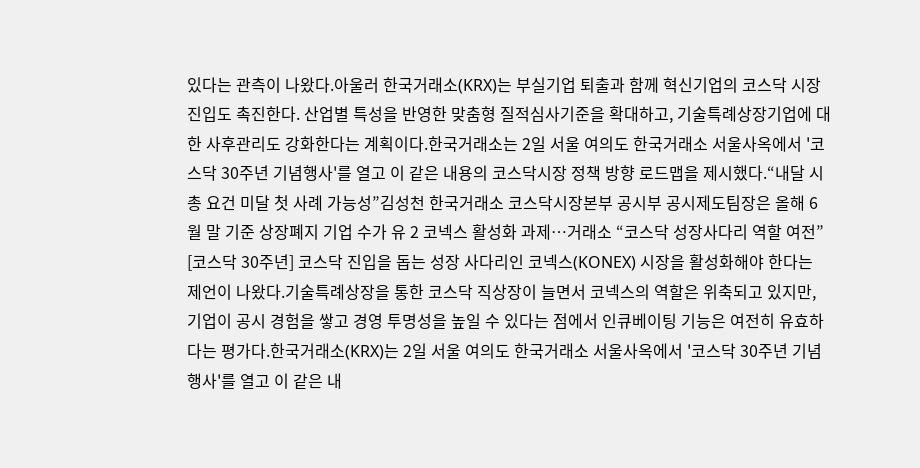있다는 관측이 나왔다.아울러 한국거래소(KRX)는 부실기업 퇴출과 함께 혁신기업의 코스닥 시장 진입도 촉진한다. 산업별 특성을 반영한 맞춤형 질적심사기준을 확대하고, 기술특례상장기업에 대한 사후관리도 강화한다는 계획이다.한국거래소는 2일 서울 여의도 한국거래소 서울사옥에서 '코스닥 30주년 기념행사'를 열고 이 같은 내용의 코스닥시장 정책 방향 로드맵을 제시했다.“내달 시총 요건 미달 첫 사례 가능성”김성천 한국거래소 코스닥시장본부 공시부 공시제도팀장은 올해 6월 말 기준 상장폐지 기업 수가 유 2 코넥스 활성화 과제…거래소 “코스닥 성장사다리 역할 여전” [코스닥 30주년] 코스닥 진입을 돕는 성장 사다리인 코넥스(KONEX) 시장을 활성화해야 한다는 제언이 나왔다.기술특례상장을 통한 코스닥 직상장이 늘면서 코넥스의 역할은 위축되고 있지만, 기업이 공시 경험을 쌓고 경영 투명성을 높일 수 있다는 점에서 인큐베이팅 기능은 여전히 유효하다는 평가다.한국거래소(KRX)는 2일 서울 여의도 한국거래소 서울사옥에서 '코스닥 30주년 기념행사'를 열고 이 같은 내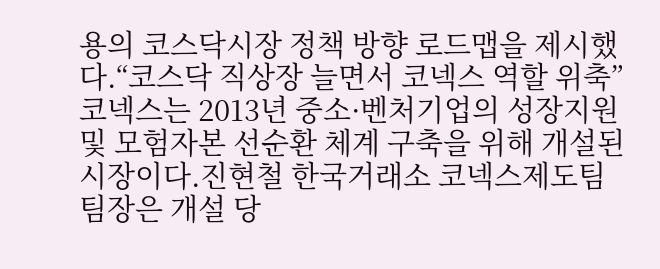용의 코스닥시장 정책 방향 로드맵을 제시했다.“코스닥 직상장 늘면서 코넥스 역할 위축”코넥스는 2013년 중소·벤처기업의 성장지원 및 모험자본 선순환 체계 구축을 위해 개설된 시장이다.진현철 한국거래소 코넥스제도팀 팀장은 개설 당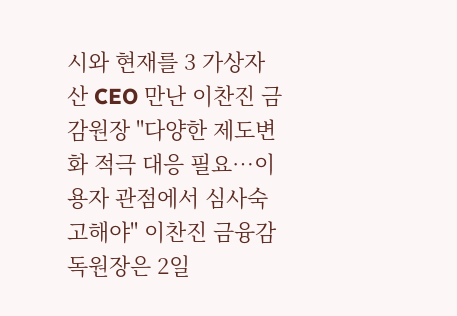시와 현재를 3 가상자산 CEO 만난 이찬진 금감원장 "다양한 제도변화 적극 대응 필요…이용자 관점에서 심사숙고해야" 이찬진 금융감독원장은 2일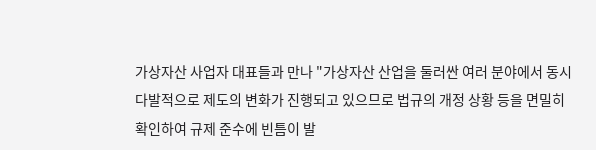가상자산 사업자 대표들과 만나 "가상자산 산업을 둘러싼 여러 분야에서 동시다발적으로 제도의 변화가 진행되고 있으므로 법규의 개정 상황 등을 면밀히 확인하여 규제 준수에 빈틈이 발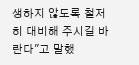생하지 않도록 철저히 대비해 주시길 바란다"고 말했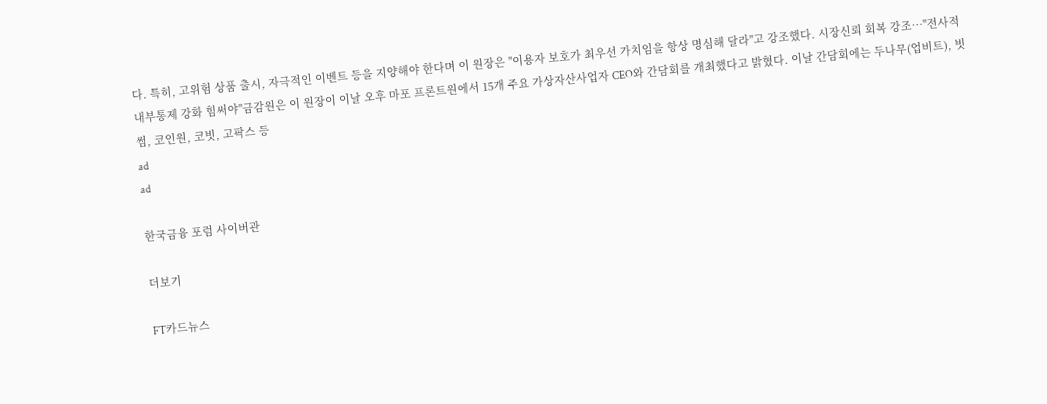다. 특히, 고위험 상품 출시, 자극적인 이벤트 등을 지양해야 한다며 이 원장은 "이용자 보호가 최우선 가치임을 항상 명심해 달라"고 강조했다. 시장신뢰 회복 강조…"전사적 내부통제 강화 힘써야"금감원은 이 원장이 이날 오후 마포 프론트원에서 15개 주요 가상자산사업자 CEO와 간담회를 개최했다고 밝혔다. 이날 간담회에는 두나무(업비트), 빗썸, 코인원, 코빗, 고팍스 등
ad
ad

한국금융 포럼 사이버관

더보기

FT카드뉴스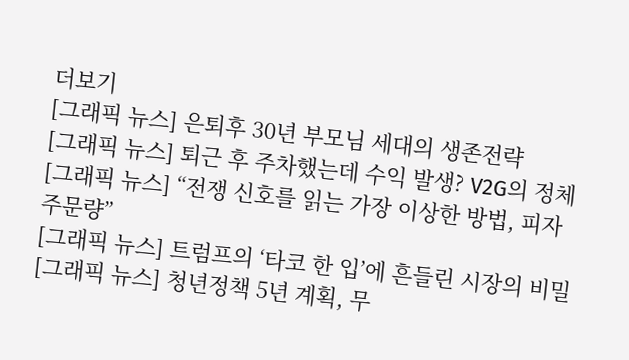더보기
[그래픽 뉴스] 은퇴후 30년 부모님 세대의 생존전략
[그래픽 뉴스] 퇴근 후 주차했는데 수익 발생? V2G의 정체
[그래픽 뉴스] “전쟁 신호를 읽는 가장 이상한 방법, 피자 주문량”
[그래픽 뉴스] 트럼프의 ‘타코 한 입’에 흔들린 시장의 비밀
[그래픽 뉴스] 청년정책 5년 계획, 무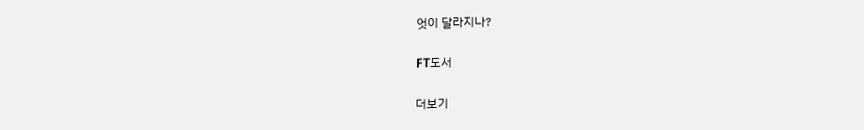엇이 달라지나?

FT도서

더보기